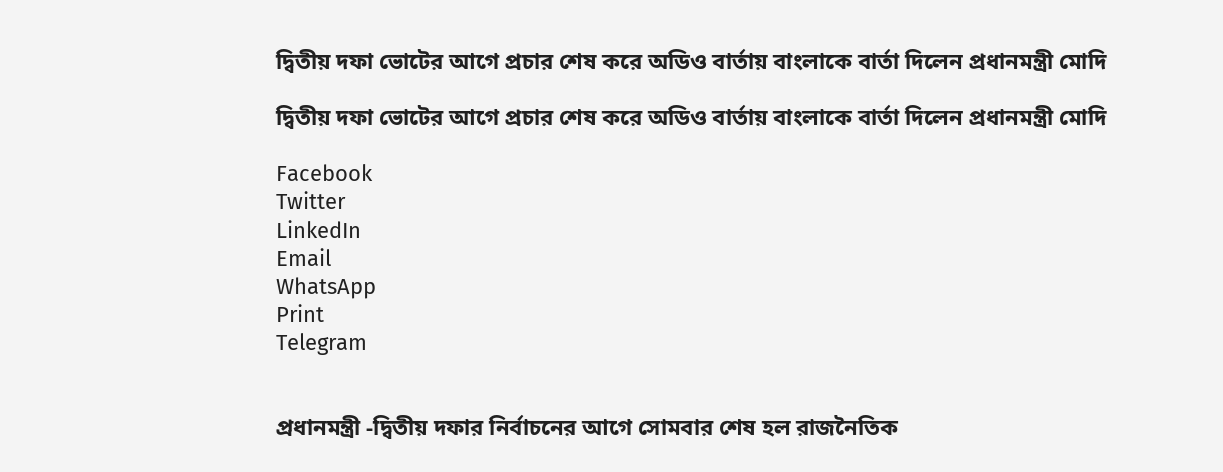দ্বিতীয় দফা ভোটের আগে প্রচার শেষ করে অডিও বার্তায় বাংলাকে বার্তা দিলেন প্রধানমন্ত্রী মোদি

দ্বিতীয় দফা ভোটের আগে প্রচার শেষ করে অডিও বার্তায় বাংলাকে বার্তা দিলেন প্রধানমন্ত্রী মোদি

Facebook
Twitter
LinkedIn
Email
WhatsApp
Print
Telegram


প্রধানমন্ত্রী -দ্বিতীয় দফার নির্বাচনের আগে সোমবার শেষ হল রাজনৈতিক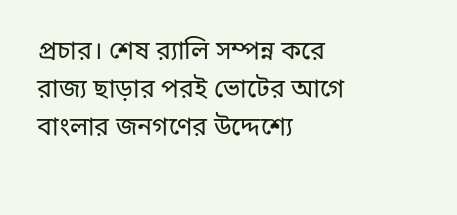প্রচার। শেষ র‍্যালি সম্পন্ন করে রাজ্য ছাড়ার পরই ভোটের আগে বাংলার জনগণের উদ্দেশ্যে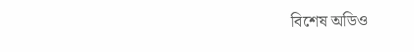বিশেষ অডিও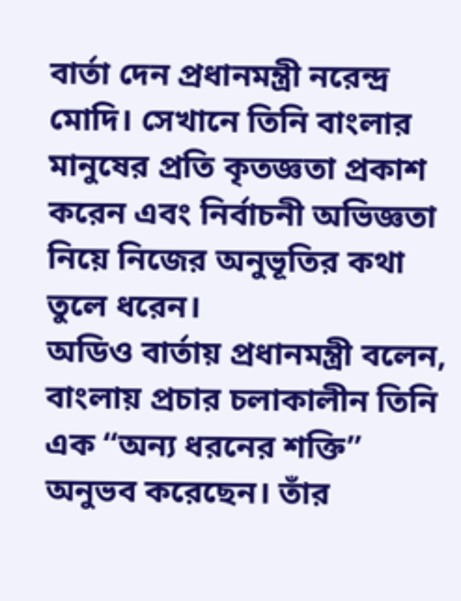বার্তা দেন প্রধানমন্ত্রী নরেন্দ্র মোদি। সেখানে তিনি বাংলার মানুষের প্রতি কৃতজ্ঞতা প্রকাশ করেন এবং নির্বাচনী অভিজ্ঞতা নিয়ে নিজের অনুভূতির কথা তুলে ধরেন।
অডিও বার্তায় প্রধানমন্ত্রী বলেন, বাংলায় প্রচার চলাকালীন তিনি এক “অন্য ধরনের শক্তি” অনুভব করেছেন। তাঁর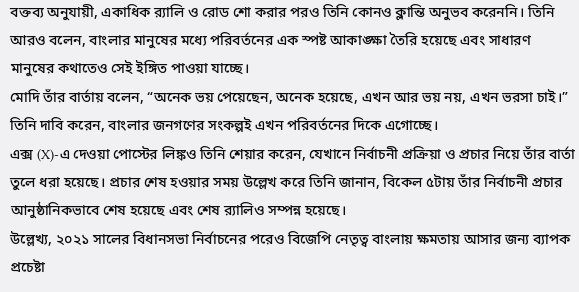বক্তব্য অনুযায়ী, একাধিক র‍্যালি ও রোড শো করার পরও তিনি কোনও ক্লান্তি অনুভব করেননি। তিনি আরও বলেন, বাংলার মানুষের মধ্যে পরিবর্তনের এক স্পষ্ট আকাঙ্ক্ষা তৈরি হয়েছে এবং সাধারণ মানুষের কথাতেও সেই ইঙ্গিত পাওয়া যাচ্ছে।
মোদি তাঁর বার্তায় বলেন, “অনেক ভয় পেয়েছেন, অনেক হয়েছে, এখন আর ভয় নয়, এখন ভরসা চাই।” তিনি দাবি করেন, বাংলার জনগণের সংকল্পই এখন পরিবর্তনের দিকে এগোচ্ছে।
এক্স (X)-এ দেওয়া পোস্টের লিঙ্কও তিনি শেয়ার করেন, যেখানে নির্বাচনী প্রক্রিয়া ও প্রচার নিয়ে তাঁর বার্তা তুলে ধরা হয়েছে। প্রচার শেষ হওয়ার সময় উল্লেখ করে তিনি জানান, বিকেল ৫টায় তাঁর নির্বাচনী প্রচার আনুষ্ঠানিকভাবে শেষ হয়েছে এবং শেষ র‍্যালিও সম্পন্ন হয়েছে।
উল্লেখ্য, ২০২১ সালের বিধানসভা নির্বাচনের পরেও বিজেপি নেতৃত্ব বাংলায় ক্ষমতায় আসার জন্য ব্যাপক প্রচেষ্টা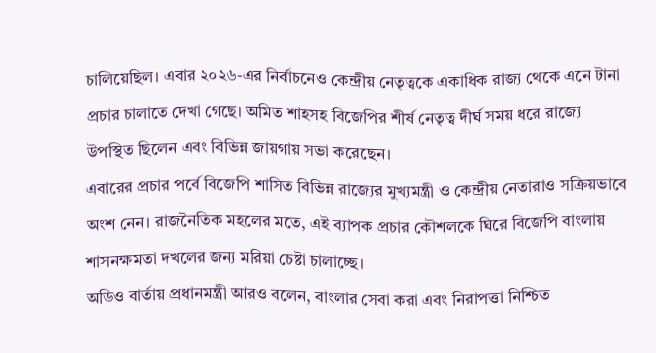চালিয়েছিল। এবার ২০২৬-এর নির্বাচনেও কেন্দ্রীয় নেতৃত্বকে একাধিক রাজ্য থেকে এনে টানা প্রচার চালাতে দেখা গেছে। অমিত শাহসহ বিজেপির শীর্ষ নেতৃত্ব দীর্ঘ সময় ধরে রাজ্যে উপস্থিত ছিলেন এবং বিভিন্ন জায়গায় সভা করেছেন।
এবারের প্রচার পর্বে বিজেপি শাসিত বিভিন্ন রাজ্যের মুখ্যমন্ত্রী ও কেন্দ্রীয় নেতারাও সক্রিয়ভাবে অংশ নেন। রাজনৈতিক মহলের মতে, এই ব্যাপক প্রচার কৌশলকে ঘিরে বিজেপি বাংলায় শাসনক্ষমতা দখলের জন্য মরিয়া চেষ্টা চালাচ্ছে।
অডিও বার্তায় প্রধানমন্ত্রী আরও বলেন, বাংলার সেবা করা এবং নিরাপত্তা নিশ্চিত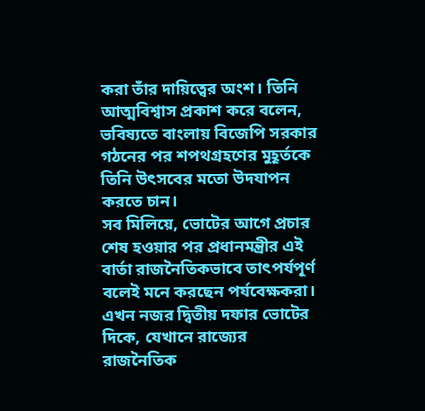করা তাঁর দায়িত্বের অংশ। তিনি আত্মবিশ্বাস প্রকাশ করে বলেন, ভবিষ্যতে বাংলায় বিজেপি সরকার গঠনের পর শপথগ্রহণের মুহূর্তকে তিনি উৎসবের মতো উদযাপন করতে চান।
সব মিলিয়ে, ভোটের আগে প্রচার শেষ হওয়ার পর প্রধানমন্ত্রীর এই বার্তা রাজনৈতিকভাবে তাৎপর্যপূর্ণ বলেই মনে করছেন পর্যবেক্ষকরা। এখন নজর দ্বিতীয় দফার ভোটের দিকে, যেখানে রাজ্যের রাজনৈতিক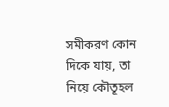সমীকরণ কোন দিকে যায়, তা নিয়ে কৌতূহল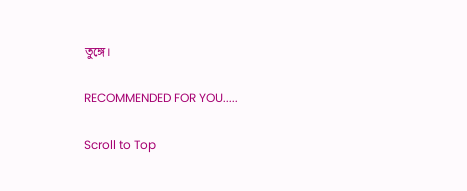তুঙ্গে।

RECOMMENDED FOR YOU.....

Scroll to Top